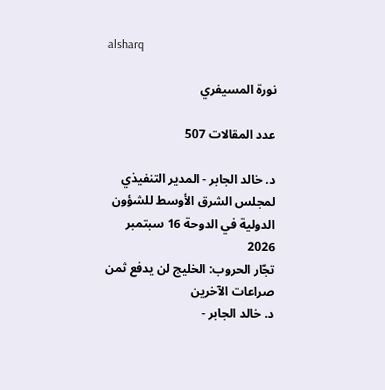alsharq

نورة المسيفري

عدد المقالات 507

د. خالد الجابر - المدير التنفيذي لمجلس الشرق الأوسط للشؤون الدولية في الدوحة 16 سبتمبر 2026
تجّار الحروب: الخليج لن يدفع ثمن صراعات الآخرين
د. خالد الجابر -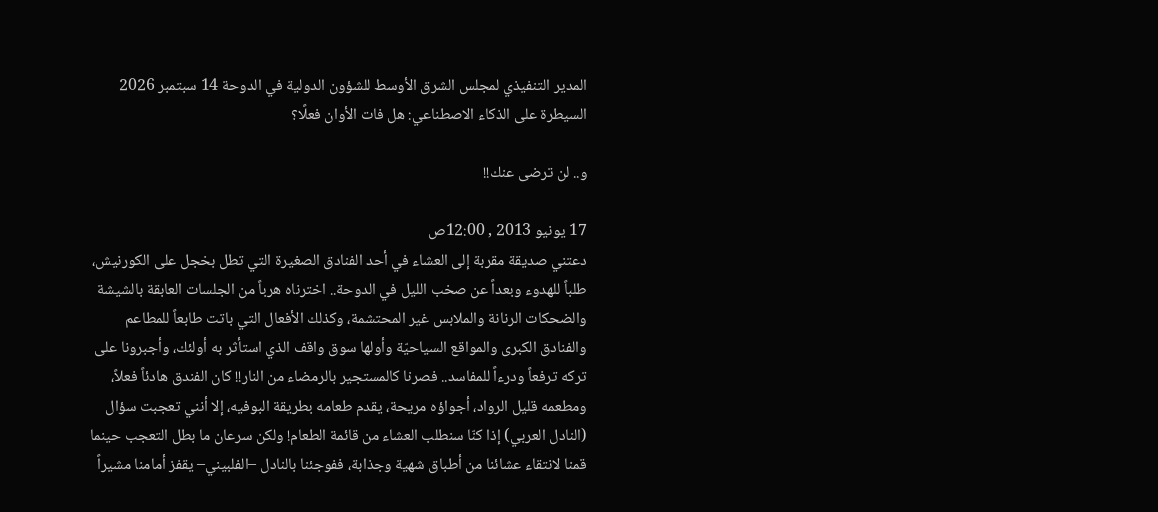المدير التنفيذي لمجلس الشرق الأوسط للشؤون الدولية في الدوحة 14 سبتمبر 2026
السيطرة على الذكاء الاصطناعي: هل فات الأوان فعلًا؟

و.. لن ترضى عنك!!

17 يونيو 2013 , 12:00ص
دعتني صديقة مقربة إلى العشاء في أحد الفنادق الصغيرة التي تطل بخجل على الكورنيش، طلباً للهدوء وبعداً عن صخب الليل في الدوحة.. اخترناه هرباً من الجلسات العابقة بالشيشة والضحكات الرنانة والملابس غير المحتشمة، وكذلك الأفعال التي باتت طابعاً للمطاعم والفنادق الكبرى والمواقع السياحيّة وأولها سوق واقف الذي استأثر به أولئك، وأجبرونا على تركه ترفعاً ودرءاً للمفاسد.. فصرنا كالمستجير بالرمضاء من النار!! كان الفندق هادئاً فعلاً، ومطعمه قليل الرواد، أجواؤه مريحة، يقدم طعامه بطريقة البوفيه، إلا أنني تعجبت سؤال (النادل العربي) إذا كنّا سنطلب العشاء من قائمة الطعام! ولكن سرعان ما بطل التعجب حينما قمنا لانتقاء عشائنا من أطباق شهية وجذابة، ففوجئنا بالنادل –الفلبيني– يقفز أمامنا مشيراً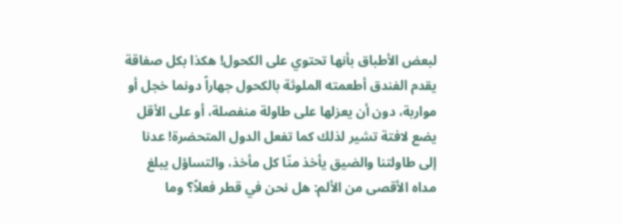لبعض الأطباق بأنها تحتوي على الكحول! هكذا بكل صفاقة يقدم الفندق أطعمته الملوثة بالكحول جهاراً دونما خجل أو مواربة، دون أن يعزلها على طاولة منفصلة، أو على الأقل يضع لافتة تشير لذلك كما تفعل الدول المتحضرة! عدنا إلى طاولتنا والضيق يأخذ منّا كل مأخذ، والتساؤل يبلغ مداه الأقصى من الألم: هل نحن في قطر فعلاً؟ وما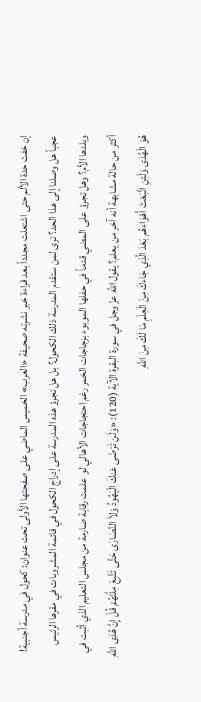إن خفت حدة الألم حتى اشتعلت مجدداً بعد قراءة خبر نشرته صحيفة «العرب» الخميس الماضي على صفحتها الأولى تحت عنوان: كحول في مدرسة أجنبية! عجباً هل وصلنا إلى هذا الحد؟ ترى لمن ستقدم المدرسة ذلك الكحول؟ بل هل تجرؤ هذه المدرسة على إدراج الكحول في قائمة المشروبات في مقرها الرئيس وبلدها الأم؟ وهل تجرؤ على المضي قدماً في حفلها الموبوء بزجاجات الخمر رغم احتجاجات الأهالي لو علمت رقابة صارمة من مجلس التعليم الذي أثبت في أكثر من حالة مشابهة أنه آخر من يعلم؟ يقول الله عزّ وجل في سورة البقرة الآية (120): «وَلَن تَرْضَى عَنكَ الْيَهُودُ وَلاَ النَّصَارَى حَتَّى تَتَّبِعَ مِلَّتَهُمْ قُلْ إِنَّ هُدَى اللّهِ هُوَ الْهُدَى وَلَئِنِ اتَّبَعْتَ أَهْوَاءهُم بَعْدَ الَّذِي جَاءكَ مِنَ الْعِلْمِ مَا لَكَ مِنَ اللّهِ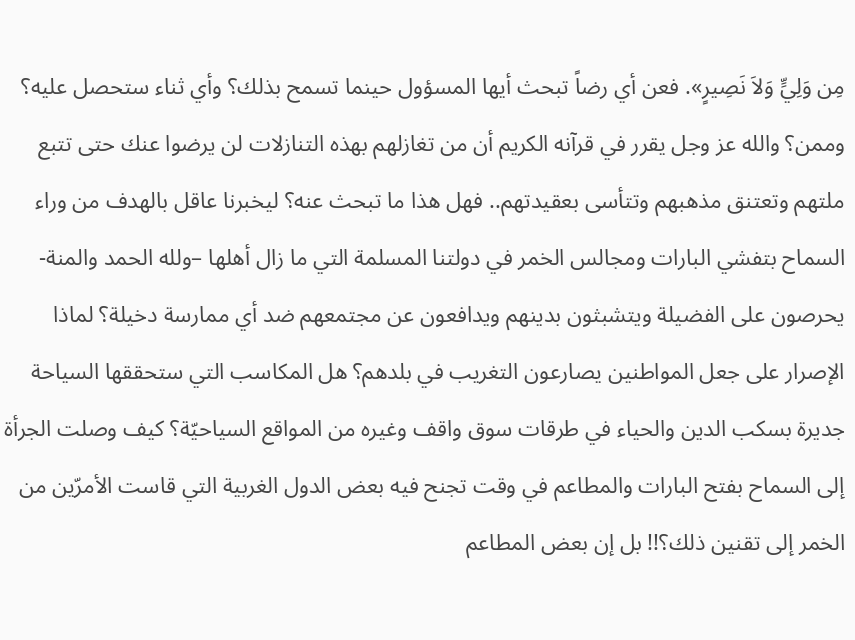مِن وَلِيٍّ وَلاَ نَصِيرٍ». فعن أي رضاً تبحث أيها المسؤول حينما تسمح بذلك؟ وأي ثناء ستحصل عليه؟ وممن؟ والله عز وجل يقرر في قرآنه الكريم أن من تغازلهم بهذه التنازلات لن يرضوا عنك حتى تتبع ملتهم وتعتنق مذهبهم وتتأسى بعقيدتهم.. فهل هذا ما تبحث عنه؟ ليخبرنا عاقل بالهدف من وراء السماح بتفشي البارات ومجالس الخمر في دولتنا المسلمة التي ما زال أهلها –ولله الحمد والمنة- يحرصون على الفضيلة ويتشبثون بدينهم ويدافعون عن مجتمعهم ضد أي ممارسة دخيلة؟ لماذا الإصرار على جعل المواطنين يصارعون التغريب في بلدهم؟ هل المكاسب التي ستحققها السياحة جديرة بسكب الدين والحياء في طرقات سوق واقف وغيره من المواقع السياحيّة؟ كيف وصلت الجرأة إلى السماح بفتح البارات والمطاعم في وقت تجنح فيه بعض الدول الغربية التي قاست الأمرّين من الخمر إلى تقنين ذلك؟!! بل إن بعض المطاعم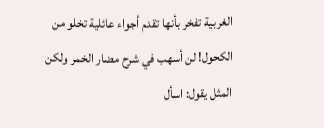الغربية تفخر بأنها تقدم أجواء عائلية تخلو من الكحول! لن أسهب في شرح مضار الخمر ولكن المثل يقول: اسأل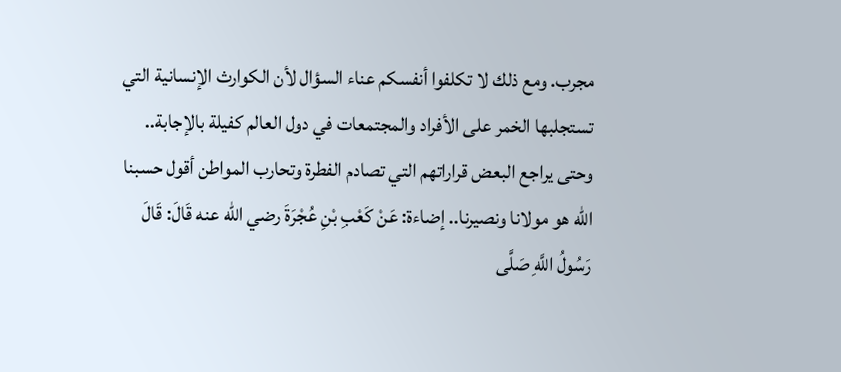مجرب. ومع ذلك لا تكلفوا أنفسكم عناء السؤال لأن الكوارث الإنسانية التي تستجلبها الخمر على الأفراد والمجتمعات في دول العالم كفيلة بالإجابة.. وحتى يراجع البعض قراراتهم التي تصادم الفطرة وتحارب المواطن أقول حسبنا الله هو مولانا ونصيرنا.. إضاءة: عَنْ كَعْبِ بْنِ عُجْرَةَ رضي الله عنه قَالَ: قَالَ رَسُولُ اللَّهِ صَلَّى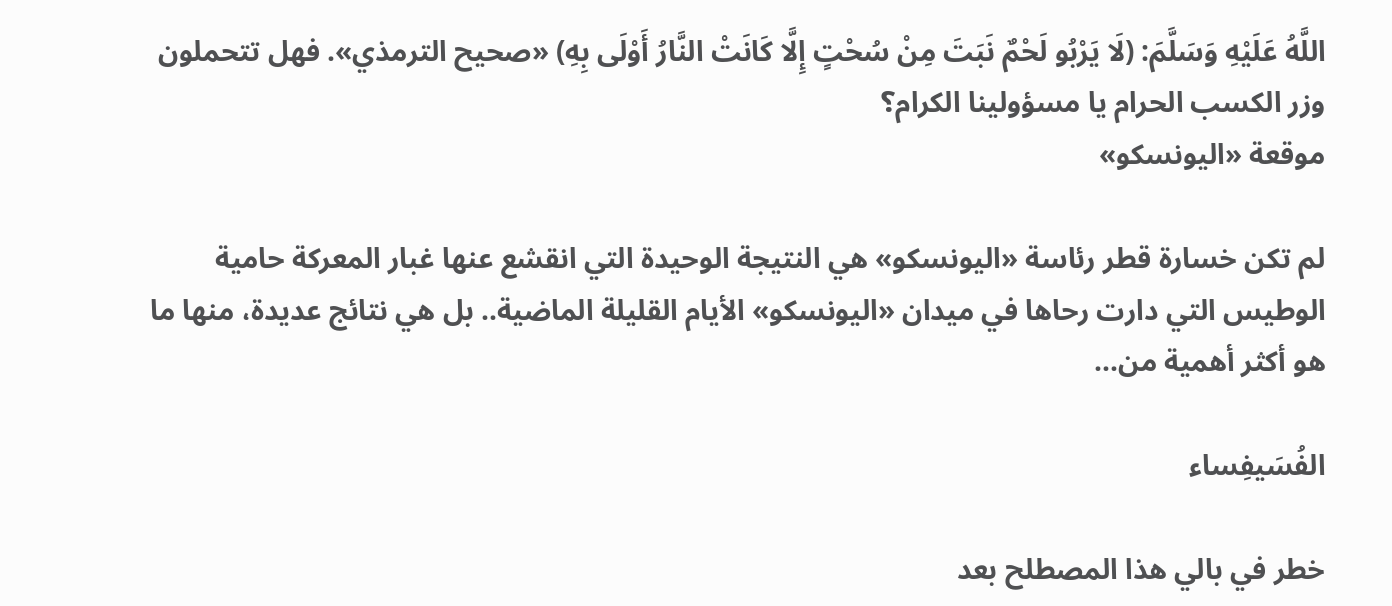اللَّهُ عَلَيْهِ وَسَلَّمَ: (لَا يَرْبُو لَحْمٌ نَبَتَ مِنْ سُحْتٍ إِلَّا كَانَتْ النَّارُ أَوْلَى بِهِ) «صحيح الترمذي». فهل تتحملون وزر الكسب الحرام يا مسؤولينا الكرام؟
موقعة «اليونسكو»

لم تكن خسارة قطر رئاسة «اليونسكو» هي النتيجة الوحيدة التي انقشع عنها غبار المعركة حامية الوطيس التي دارت رحاها في ميدان «اليونسكو» الأيام القليلة الماضية.. بل هي نتائج عديدة، منها ما هو أكثر أهمية من...

الفُسَيفِساء

خطر في بالي هذا المصطلح بعد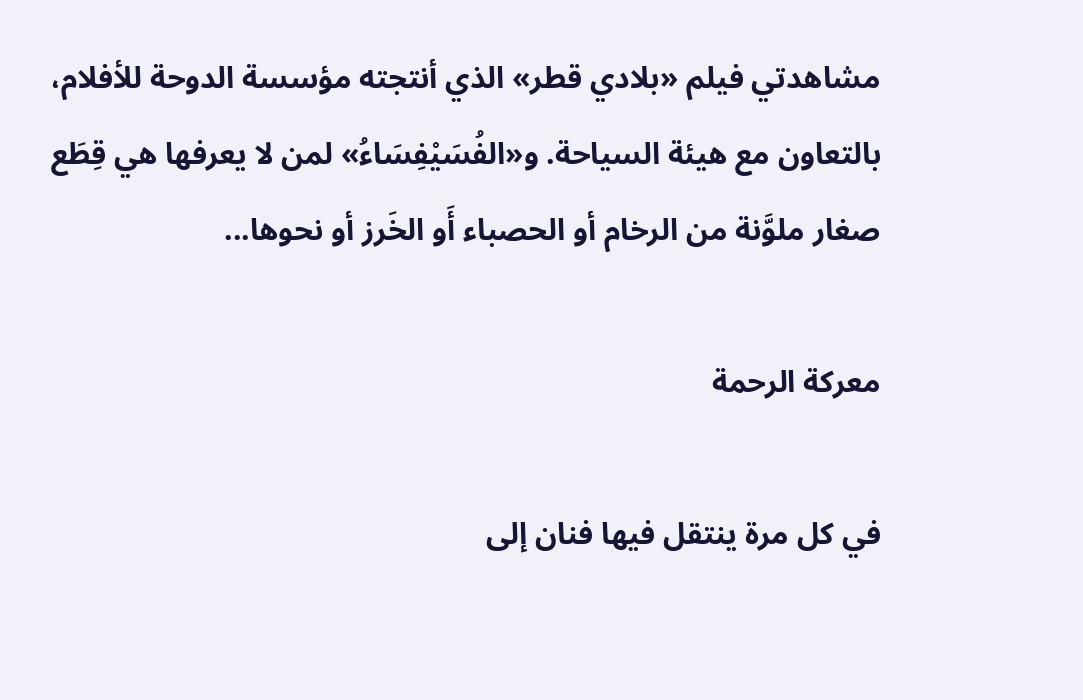مشاهدتي فيلم «بلادي قطر» الذي أنتجته مؤسسة الدوحة للأفلام، بالتعاون مع هيئة السياحة. و«الفُسَيْفِسَاءُ» لمن لا يعرفها هي قِطَع صغار ملوَّنة من الرخام أو الحصباء أَو الخَرز أو نحوها...

معركة الرحمة

في كل مرة ينتقل فيها فنان إلى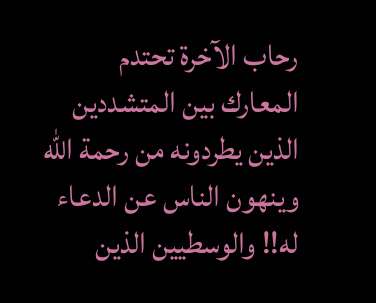رحاب الآخرة تحتدم المعارك بين المتشددين الذين يطردونه من رحمة الله وينهون الناس عن الدعاء له!! والوسطيين الذين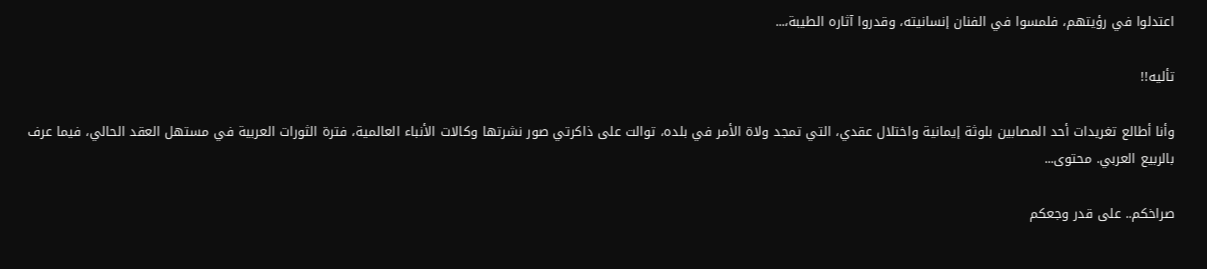اعتدلوا في رؤيتهم، فلمسوا في الفنان إنسانيته، وقدروا آثاره الطيبة،...

تأليه!!

وأنا أطالع تغريدات أحد المصابين بلوثة إيمانية واختلال عقدي، التي تمجد ولاة الأمر في بلده، توالت على ذاكرتي صور نشرتها وكالات الأنباء العالمية، فترة الثورات العربية في مستهل العقد الحالي، فيما عرف بالربيع العربي. محتوى...

صراخكم.. على قدر وجعكم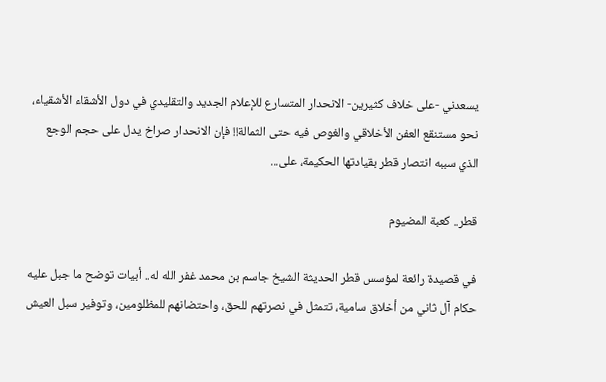يسعدني -على خلاف كثيرين- الانحدار المتسارع للإعلام الجديد والتقليدي في دول الأشقاء الأشقياء، نحو مستنقع العفن الأخلاقي والغوص فيه حتى الثمالة!! فإن الانحدار صراخ يدل على حجم الوجع الذي سببه انتصار قطر بقيادتها الحكيمة، على...

قطر.. كعبة المضيوم

في قصيدة رائعة لمؤسس قطر الحديثة الشيخ جاسم بن محمد غفر الله له.. أبيات توضح ما جبل عليه حكام آل ثاني من أخلاق سامية، تتمثل في نصرتهم للحق، واحتضانهم للمظلومين، وتوفير سبل العيش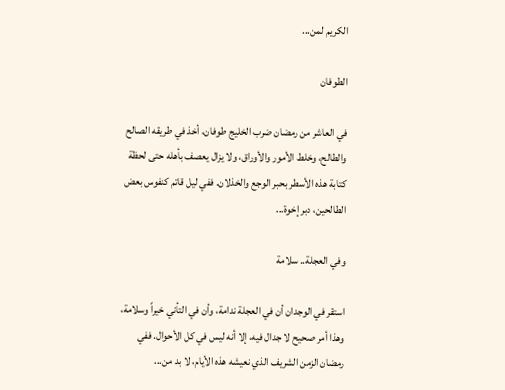الكريم لمن...

الطوفان

في العاشر من رمضان ضرب الخليج طوفان، أخذ في طريقه الصالح والطالح، وخلط الأمور والأوراق، ولا يزال يعصف بأهله حتى لحظة كتابة هذه الأسطر بحبر الوجع والخذلان. ففي ليل قاتم كنفوس بعض الطالحين، دبر إخوة...

وفي العجلة.. سلامة

استقر في الوجدان أن في العجلة ندامة، وأن في التأني خيراً وسلامة، وهذا أمر صحيح لا جدال فيه، إلا أنه ليس في كل الأحوال. ففي رمضان الزمن الشريف الذي نعيشه هذه الأيام، لا بد من...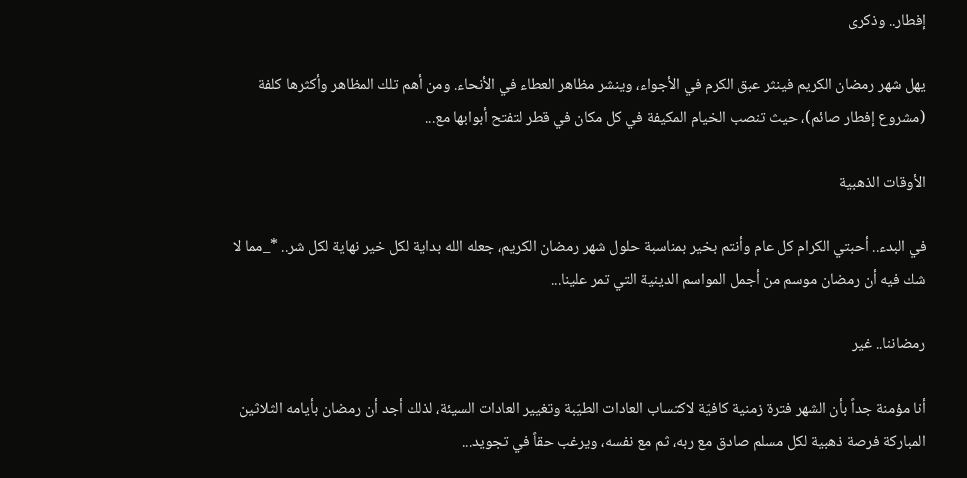إفطار.. وذكرى

يهل شهر رمضان الكريم فينثر عبق الكرم في الأجواء، وينشر مظاهر العطاء في الأنحاء. ومن أهم تلك المظاهر وأكثرها كلفة (مشروع إفطار صائم)، حيث تنصب الخيام المكيفة في كل مكان في قطر لتفتح أبوابها مع...

الأوقات الذهبية

في البدء.. أحبتي الكرام كل عام وأنتم بخير بمناسبة حلول شهر رمضان الكريم، جعله الله بداية لكل خير نهاية لكل شر.. *_مما لا شك فيه أن رمضان موسم من أجمل المواسم الدينية التي تمر علينا...

رمضاننا.. غير

أنا مؤمنة جداً بأن الشهر فترة زمنية كافيّة لاكتساب العادات الطيّبة وتغيير العادات السيئة، لذلك أجد أن رمضان بأيامه الثلاثين المباركة فرصة ذهبية لكل مسلم صادق مع ربه، ثم مع نفسه، ويرغب حقاً في تجويد...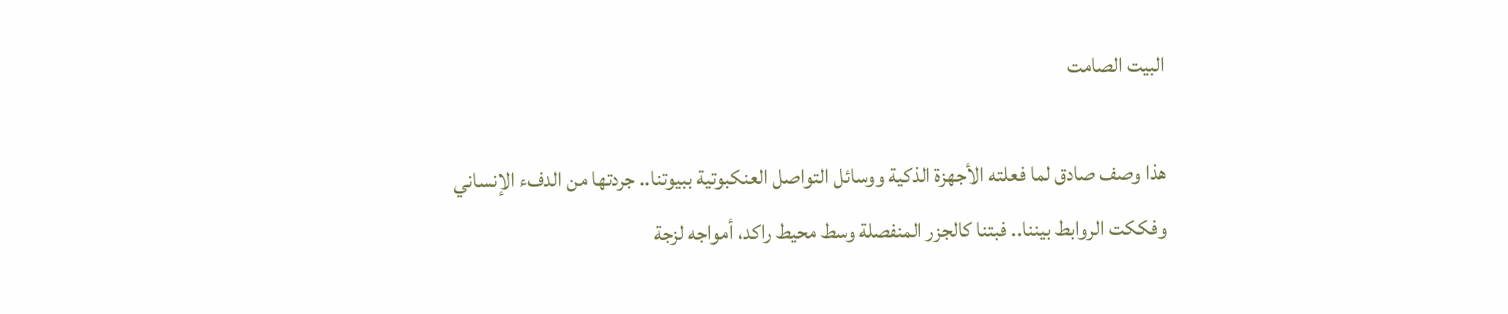البيت الصامت

هذا وصف صادق لما فعلته الأجهزة الذكية ووسائل التواصل العنكبوتية ببيوتنا.. جردتها من الدفء الإنساني وفككت الروابط بيننا.. فبتنا كالجزر المنفصلة وسط محيط راكد، أمواجه لزجة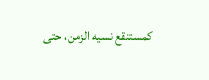كمستنقع نسيه الزمن، حتى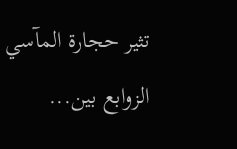تثير حجارة المآسي الزوابع بين...